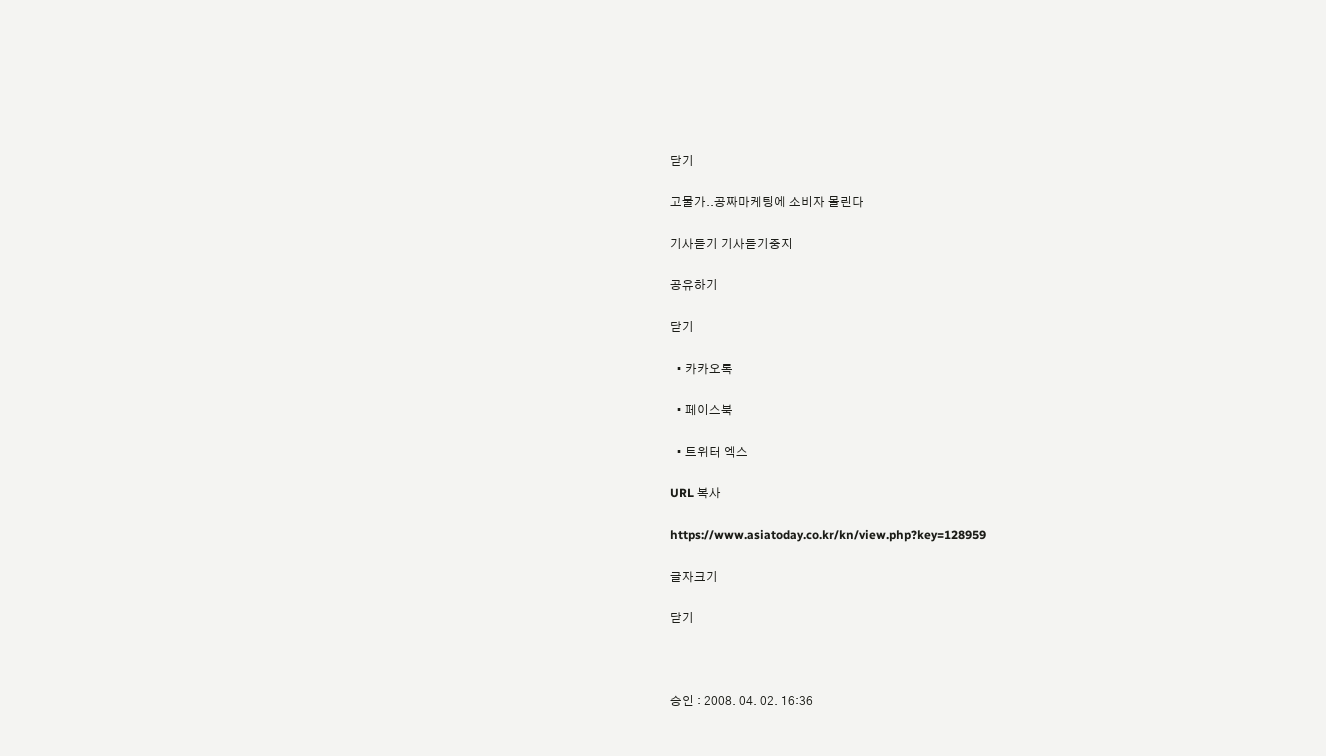닫기

고물가..공짜마케팅에 소비자 몰린다

기사듣기 기사듣기중지

공유하기

닫기

  • 카카오톡

  • 페이스북

  • 트위터 엑스

URL 복사

https://www.asiatoday.co.kr/kn/view.php?key=128959

글자크기

닫기



승인 : 2008. 04. 02. 16:36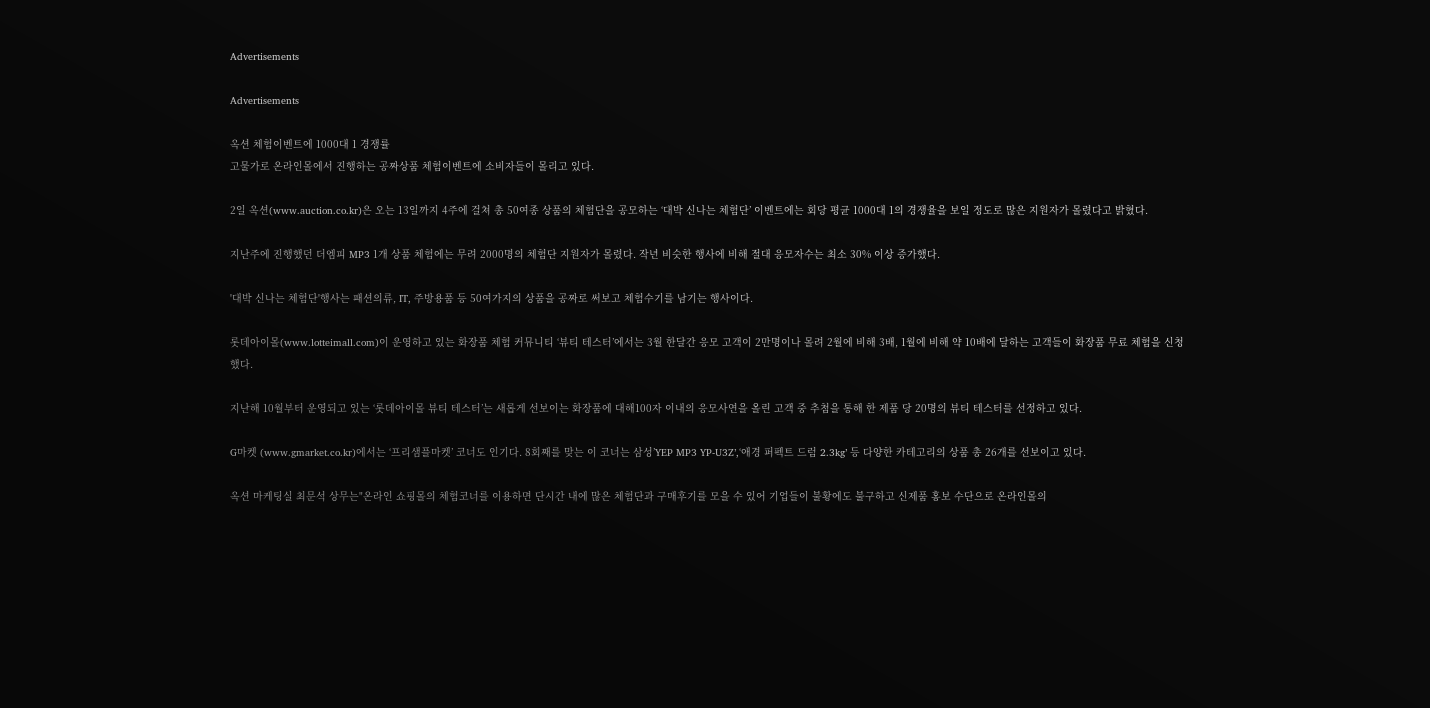Advertisements

Advertisements

옥션 체험이벤트에 1000대 1 경쟁률
고물가로 온라인몰에서 진행하는 공짜상품 체험이벤트에 소비자들이 몰리고 있다.

2일 옥션(www.auction.co.kr)은 오는 13일까지 4주에 걸쳐 총 50여종 상품의 체험단을 공모하는 ‘대박 신나는 체험단’ 이벤트에는 회당 평균 1000대 1의 경쟁율을 보일 정도로 많은 지원자가 몰렸다고 밝혔다.

지난주에 진행했던 더엠피 MP3 1개 상품 체험에는 무려 2000명의 체험단 지원자가 몰렸다. 작년 비슷한 행사에 비해 절대 응모자수는 최소 30% 이상 증가했다.

'대박 신나는 체험단'행사는 패션의류, IT, 주방용품 등 50여가지의 상품을 공짜로 써보고 체험수기를 남기는 행사이다.

롯데아이몰(www.lotteimall.com)이 운영하고 있는 화장품 체험 커뮤니티 ‘뷰티 테스터’에서는 3월 한달간 응모 고객이 2만명이나 몰려 2월에 비해 3배, 1월에 비해 약 10배에 달하는 고객들이 화장품 무료 체험을 신청했다.

지난해 10월부터 운영되고 있는 ‘롯데아이몰 뷰티 테스터’는 새롭게 선보이는 화장품에 대해100자 이내의 응모사연을 올린 고객 중 추첨을 통해 한 제품 당 20명의 뷰티 테스터를 선정하고 있다.

G마켓 (www.gmarket.co.kr)에서는 ‘프리샘플마켓’ 코너도 인기다. 8회째를 맞는 이 코너는 삼성’YEP MP3 YP-U3Z’,‘애경 퍼펙트 드럼 2.3kg’ 등 다양한 카테고리의 상품 총 26개를 선보이고 있다.

옥션 마케팅실 최문석 상무는"온라인 쇼핑몰의 체험코너를 이용하면 단시간 내에 많은 체험단과 구매후기를 모을 수 있어 기업들이 불황에도 불구하고 신제품 홍보 수단으로 온라인몰의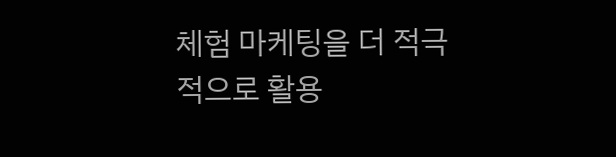체험 마케팅을 더 적극적으로 활용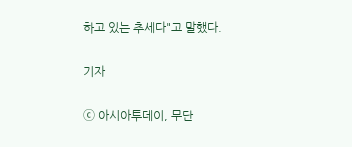하고 있는 추세다"고 말했다.

기자

ⓒ 아시아투데이, 무단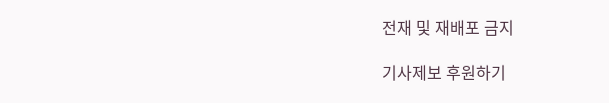전재 및 재배포 금지

기사제보 후원하기